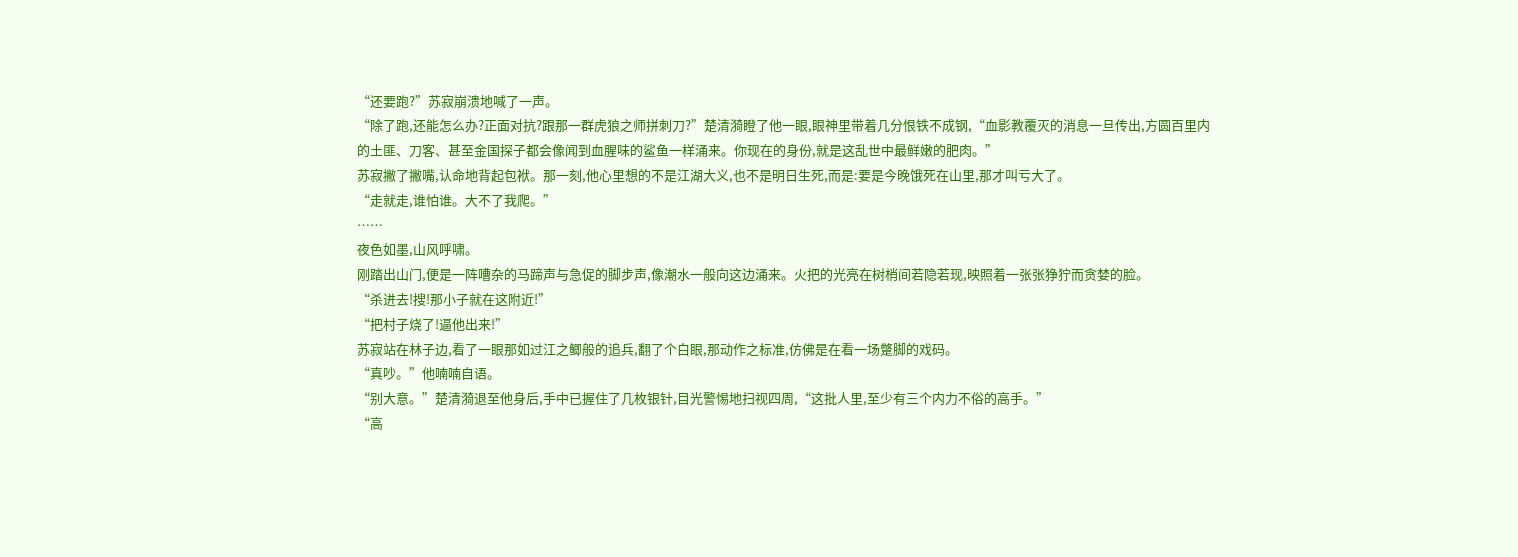“还要跑?”苏寂崩溃地喊了一声。
“除了跑,还能怎么办?正面对抗?跟那一群虎狼之师拼刺刀?”楚清漪瞪了他一眼,眼神里带着几分恨铁不成钢,“血影教覆灭的消息一旦传出,方圆百里内的土匪、刀客、甚至金国探子都会像闻到血腥味的鲨鱼一样涌来。你现在的身份,就是这乱世中最鲜嫩的肥肉。”
苏寂撇了撇嘴,认命地背起包袱。那一刻,他心里想的不是江湖大义,也不是明日生死,而是:要是今晚饿死在山里,那才叫亏大了。
“走就走,谁怕谁。大不了我爬。”
……
夜色如墨,山风呼啸。
刚踏出山门,便是一阵嘈杂的马蹄声与急促的脚步声,像潮水一般向这边涌来。火把的光亮在树梢间若隐若现,映照着一张张狰狞而贪婪的脸。
“杀进去!搜!那小子就在这附近!”
“把村子烧了!逼他出来!”
苏寂站在林子边,看了一眼那如过江之鲫般的追兵,翻了个白眼,那动作之标准,仿佛是在看一场蹩脚的戏码。
“真吵。”他喃喃自语。
“别大意。”楚清漪退至他身后,手中已握住了几枚银针,目光警惕地扫视四周,“这批人里,至少有三个内力不俗的高手。”
“高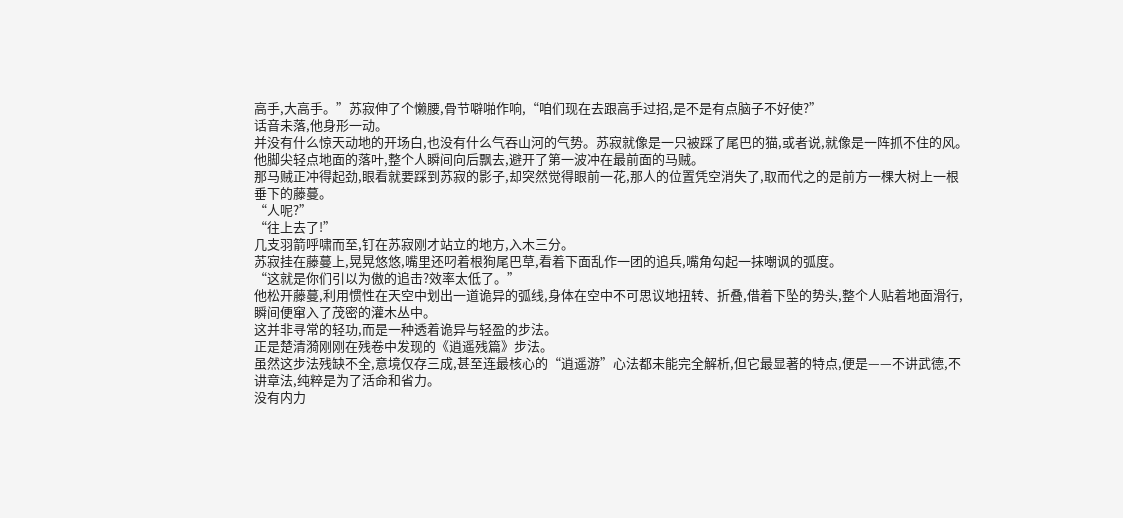高手,大高手。”苏寂伸了个懒腰,骨节噼啪作响,“咱们现在去跟高手过招,是不是有点脑子不好使?”
话音未落,他身形一动。
并没有什么惊天动地的开场白,也没有什么气吞山河的气势。苏寂就像是一只被踩了尾巴的猫,或者说,就像是一阵抓不住的风。
他脚尖轻点地面的落叶,整个人瞬间向后飘去,避开了第一波冲在最前面的马贼。
那马贼正冲得起劲,眼看就要踩到苏寂的影子,却突然觉得眼前一花,那人的位置凭空消失了,取而代之的是前方一棵大树上一根垂下的藤蔓。
“人呢?”
“往上去了!”
几支羽箭呼啸而至,钉在苏寂刚才站立的地方,入木三分。
苏寂挂在藤蔓上,晃晃悠悠,嘴里还叼着根狗尾巴草,看着下面乱作一团的追兵,嘴角勾起一抹嘲讽的弧度。
“这就是你们引以为傲的追击?效率太低了。”
他松开藤蔓,利用惯性在天空中划出一道诡异的弧线,身体在空中不可思议地扭转、折叠,借着下坠的势头,整个人贴着地面滑行,瞬间便窜入了茂密的灌木丛中。
这并非寻常的轻功,而是一种透着诡异与轻盈的步法。
正是楚清漪刚刚在残卷中发现的《逍遥残篇》步法。
虽然这步法残缺不全,意境仅存三成,甚至连最核心的“逍遥游”心法都未能完全解析,但它最显著的特点,便是——不讲武德,不讲章法,纯粹是为了活命和省力。
没有内力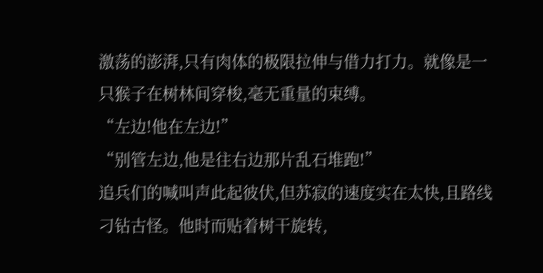激荡的澎湃,只有肉体的极限拉伸与借力打力。就像是一只猴子在树林间穿梭,毫无重量的束缚。
“左边!他在左边!”
“别管左边,他是往右边那片乱石堆跑!”
追兵们的喊叫声此起彼伏,但苏寂的速度实在太快,且路线刁钻古怪。他时而贴着树干旋转,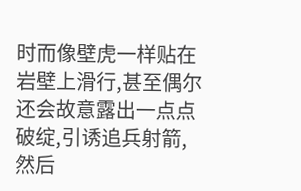时而像壁虎一样贴在岩壁上滑行,甚至偶尔还会故意露出一点点破绽,引诱追兵射箭,然后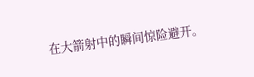在大箭射中的瞬间惊险避开。